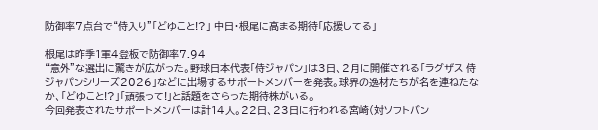防御率7点台で“侍入り”「どゆこと!?」 中日・根尾に高まる期待「応援してる」

根尾は昨季1軍4登板で防御率7.94
“意外”な選出に驚きが広がった。野球日本代表「侍ジャパン」は3日、2月に開催される「ラグザス 侍ジャパンシリーズ2026」などに出場するサポートメンバーを発表。球界の逸材たちが名を連ねたなか、「どゆこと!?」「頑張って!」と話題をさらった期待株がいる。
今回発表されたサポートメンバーは計14人。22日、23日に行われる宮崎(対ソフトバン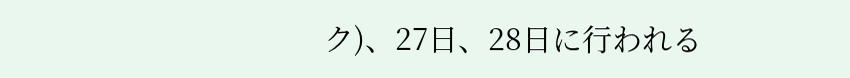ク)、27日、28日に行われる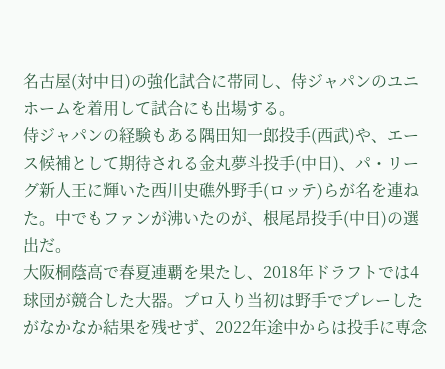名古屋(対中日)の強化試合に帯同し、侍ジャパンのユニホームを着用して試合にも出場する。
侍ジャパンの経験もある隅田知一郎投手(西武)や、エース候補として期待される金丸夢斗投手(中日)、パ・リーグ新人王に輝いた西川史礁外野手(ロッテ)らが名を連ねた。中でもファンが沸いたのが、根尾昂投手(中日)の選出だ。
大阪桐蔭高で春夏連覇を果たし、2018年ドラフトでは4球団が競合した大器。プロ入り当初は野手でプレーしたがなかなか結果を残せず、2022年途中からは投手に専念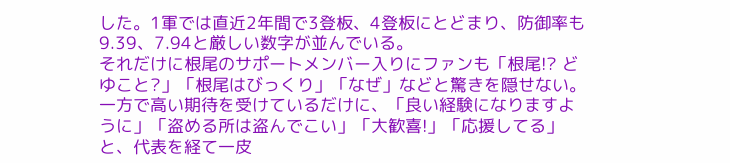した。1軍では直近2年間で3登板、4登板にとどまり、防御率も9.39、7.94と厳しい数字が並んでいる。
それだけに根尾のサポートメンバー入りにファンも「根尾!? どゆこと?」「根尾はびっくり」「なぜ」などと驚きを隠せない。一方で高い期待を受けているだけに、「良い経験になりますように」「盗める所は盗んでこい」「大歓喜!」「応援してる」と、代表を経て一皮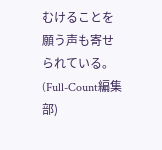むけることを願う声も寄せられている。
(Full-Count編集部)